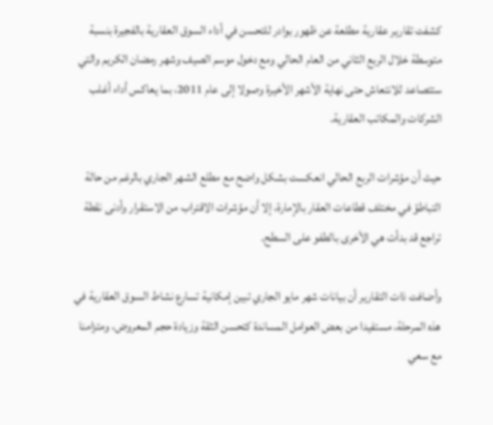كشفت تقارير عقارية مطلعة عن ظهور بوادر للتحسن في أداء السوق العقارية بالفجيرة بنسبة متوسطة خلال الربع الثاني من العام الحالي ومع دخول موسم الصيف وشهر رمضان الكريم والتي ستتصاعد للانتعاش حتى نهاية الأشهر الأخيرة وصولا إلى عام 2011، بما يعاكس أداء أغلب الشركات والمكاتب العقارية.

حيث أن مؤشرات الربع الحالي انعكست بشكل واضح مع مطلع الشهر الجاري بالرغم من حالة التباطؤ في مختلف قطاعات العقار بالإمارة، إلا أن مؤشرات الاقتراب من الاستقرار وأدنى نقطة تراجع قد بدأت هي الأخرى بالطفو على السطح.

وأضافت ذات التقارير أن بيانات شهر مايو الجاري تبين إمكانية تسارع نشاط السوق العقارية في هذه المرحلة، مستفيدا من بعض العوامل المساندة كتحسن الثقة وزيادة حجم المعروض، ومتزامنا مع سعي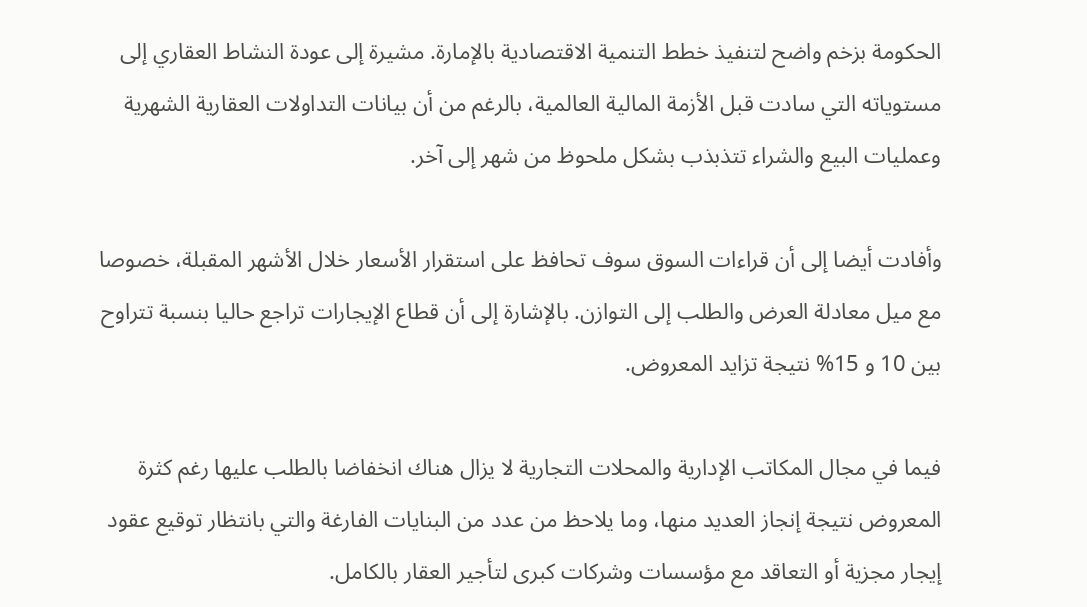الحكومة بزخم واضح لتنفيذ خطط التنمية الاقتصادية بالإمارة. مشيرة إلى عودة النشاط العقاري إلى مستوياته التي سادت قبل الأزمة المالية العالمية، بالرغم من أن بيانات التداولات العقارية الشهرية وعمليات البيع والشراء تتذبذب بشكل ملحوظ من شهر إلى آخر.

وأفادت أيضا إلى أن قراءات السوق سوف تحافظ على استقرار الأسعار خلال الأشهر المقبلة، خصوصا مع ميل معادلة العرض والطلب إلى التوازن. بالإشارة إلى أن قطاع الإيجارات تراجع حاليا بنسبة تتراوح بين 10 و 15% نتيجة تزايد المعروض.

فيما في مجال المكاتب الإدارية والمحلات التجارية لا يزال هناك انخفاضا بالطلب عليها رغم كثرة المعروض نتيجة إنجاز العديد منها، وما يلاحظ من عدد من البنايات الفارغة والتي بانتظار توقيع عقود إيجار مجزية أو التعاقد مع مؤسسات وشركات كبرى لتأجير العقار بالكامل.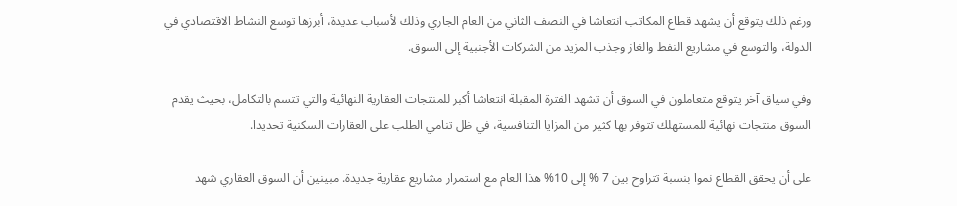ورغم ذلك يتوقع أن يشهد قطاع المكاتب انتعاشا في النصف الثاني من العام الجاري وذلك لأسباب عديدة، أبرزها توسع النشاط الاقتصادي في الدولة، والتوسع في مشاريع النفط والغاز وجذب المزيد من الشركات الأجنبية إلى السوق.

وفي سياق آخر يتوقع متعاملون في السوق أن تشهد الفترة المقبلة انتعاشا أكبر للمنتجات العقارية النهائية والتي تتسم بالتكامل، بحيث يقدم السوق منتجات نهائية للمستهلك تتوفر بها كثير من المزايا التنافسية، في ظل تنامي الطلب على العقارات السكنية تحديدا.

على أن يحقق القطاع نموا بنسبة تتراوح بين 7 % إلى 10% هذا العام مع استمرار مشاريع عقارية جديدة. مبينين أن السوق العقاري شهد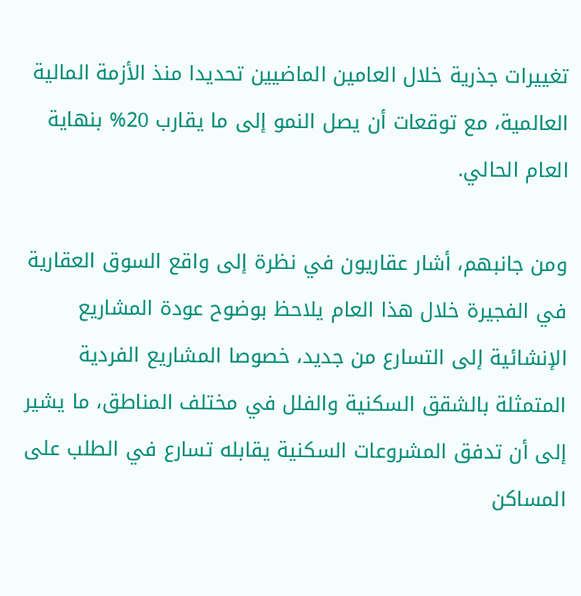تغييرات جذرية خلال العامين الماضيين تحديدا منذ الأزمة المالية العالمية، مع توقعات أن يصل النمو إلى ما يقارب 20% بنهاية العام الحالي.

ومن جانبهم، أشار عقاريون في نظرة إلى واقع السوق العقارية في الفجيرة خلال هذا العام يلاحظ بوضوح عودة المشاريع الإنشائية إلى التسارع من جديد، خصوصا المشاريع الفردية المتمثلة بالشقق السكنية والفلل في مختلف المناطق، ما يشير إلى أن تدفق المشروعات السكنية يقابله تسارع في الطلب على المساكن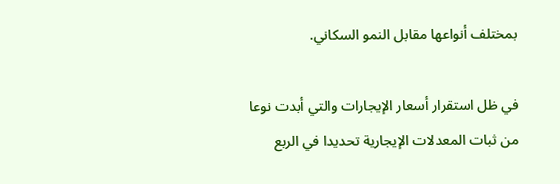بمختلف أنواعها مقابل النمو السكاني.

في ظل استقرار أسعار الإيجارات والتي أبدت نوعا من ثبات المعدلات الإيجارية تحديدا في الربع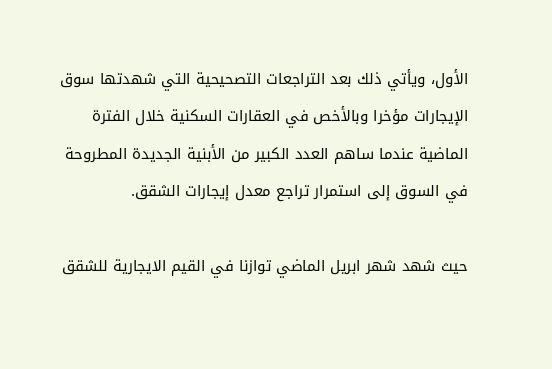الأول، ويأتي ذلك بعد التراجعات التصحيحية التي شهدتها سوق الإيجارات مؤخرا وبالأخص في العقارات السكنية خلال الفترة الماضية عندما ساهم العدد الكبير من الأبنية الجديدة المطروحة في السوق إلى استمرار تراجع معدل إيجارات الشقق.

حيث شهد شهر ابريل الماضي توازنا في القيم الايجارية للشقق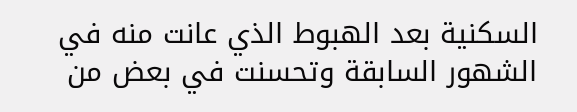السكنية بعد الهبوط الذي عانت منه في الشهور السابقة وتحسنت في بعض من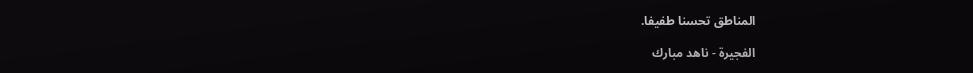المناطق تحسنا طفيفا.

الفجيرة - ناهد مبارك